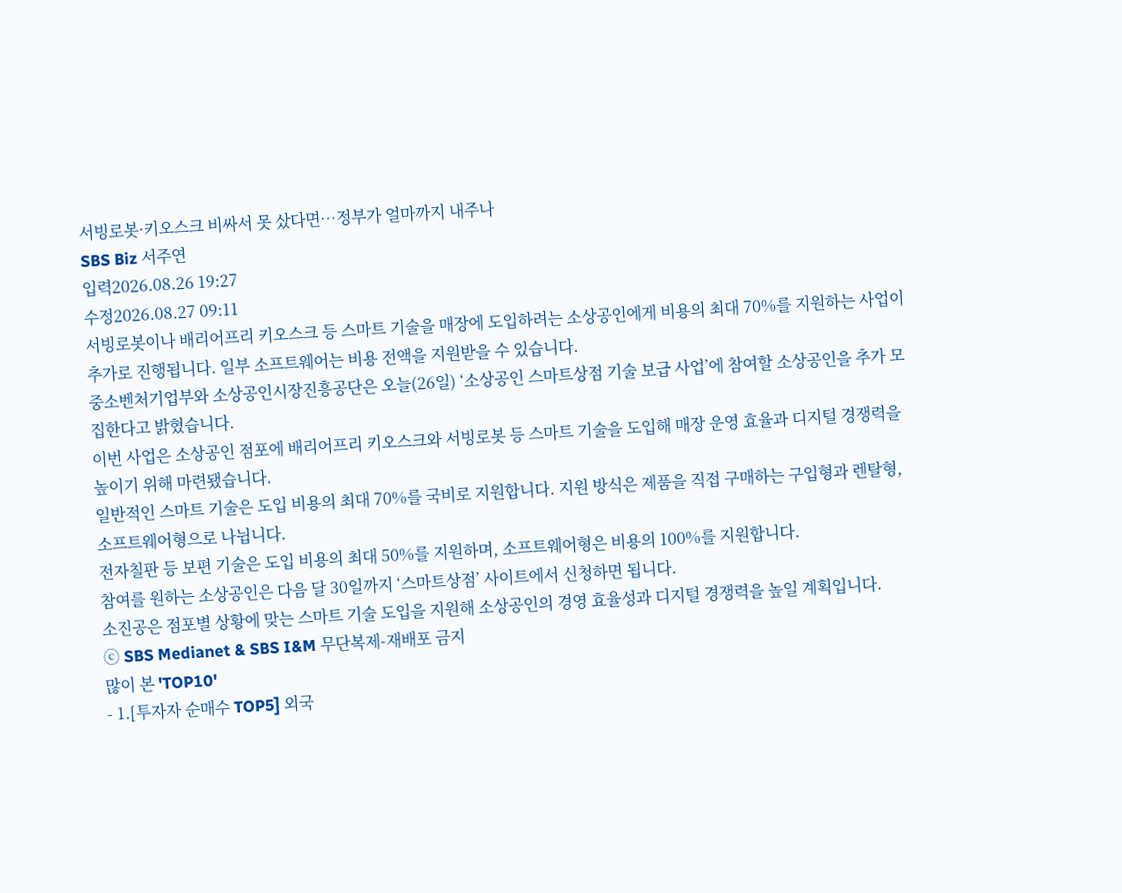서빙로봇·키오스크 비싸서 못 샀다면…정부가 얼마까지 내주나
SBS Biz 서주연
입력2026.08.26 19:27
수정2026.08.27 09:11
서빙로봇이나 배리어프리 키오스크 등 스마트 기술을 매장에 도입하려는 소상공인에게 비용의 최대 70%를 지원하는 사업이 추가로 진행됩니다. 일부 소프트웨어는 비용 전액을 지원받을 수 있습니다.
중소벤처기업부와 소상공인시장진흥공단은 오늘(26일) ‘소상공인 스마트상점 기술 보급 사업’에 참여할 소상공인을 추가 모집한다고 밝혔습니다.
이번 사업은 소상공인 점포에 배리어프리 키오스크와 서빙로봇 등 스마트 기술을 도입해 매장 운영 효율과 디지털 경쟁력을 높이기 위해 마련됐습니다.
일반적인 스마트 기술은 도입 비용의 최대 70%를 국비로 지원합니다. 지원 방식은 제품을 직접 구매하는 구입형과 렌탈형, 소프트웨어형으로 나뉩니다.
전자칠판 등 보편 기술은 도입 비용의 최대 50%를 지원하며, 소프트웨어형은 비용의 100%를 지원합니다.
참여를 원하는 소상공인은 다음 달 30일까지 ‘스마트상점’ 사이트에서 신청하면 됩니다.
소진공은 점포별 상황에 맞는 스마트 기술 도입을 지원해 소상공인의 경영 효율성과 디지털 경쟁력을 높일 계획입니다.
ⓒ SBS Medianet & SBS I&M 무단복제-재배포 금지
많이 본 'TOP10'
- 1.[투자자 순매수 TOP5] 외국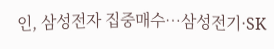인, 삼성전자 집중매수…삼성전기·SK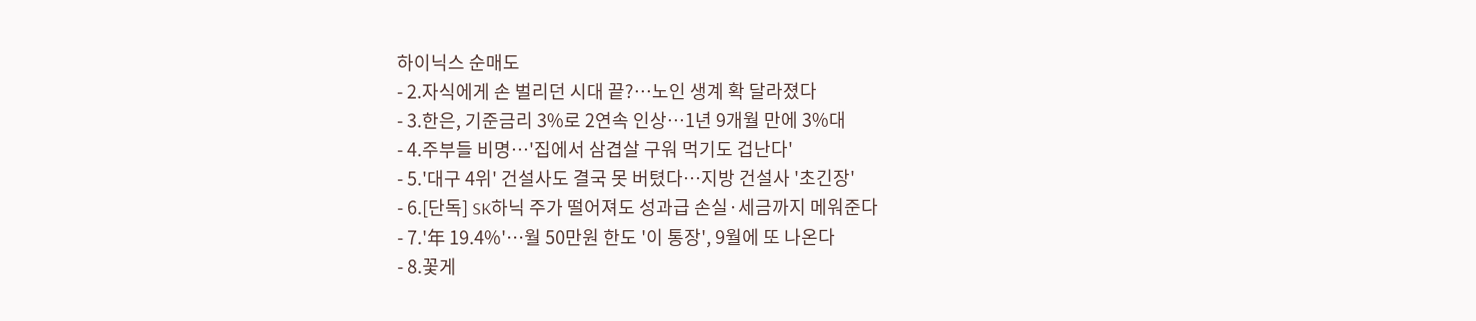하이닉스 순매도
- 2.자식에게 손 벌리던 시대 끝?…노인 생계 확 달라졌다
- 3.한은, 기준금리 3%로 2연속 인상…1년 9개월 만에 3%대
- 4.주부들 비명…'집에서 삼겹살 구워 먹기도 겁난다'
- 5.'대구 4위' 건설사도 결국 못 버텼다…지방 건설사 '초긴장'
- 6.[단독] SK하닉 주가 떨어져도 성과급 손실·세금까지 메워준다
- 7.'年 19.4%'…월 50만원 한도 '이 통장', 9월에 또 나온다
- 8.꽃게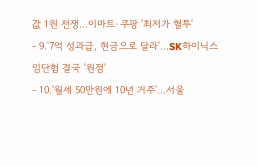값 1원 전쟁…이마트·쿠팡 '최저가 혈투'
- 9.'7억 성과급, 현금으로 달라'…SK하이닉스 임단협 결국 '원점'
- 10.'월세 50만원에 10년 거주'…서울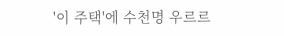'이 주택'에 수천명 우르르